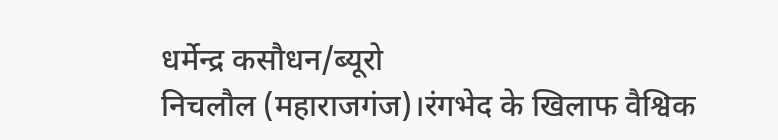धर्मेन्द्र कसौधन/ब्यूरो
निचलौल (महाराजगंज)।रंगभेद के खिलाफ वैश्विक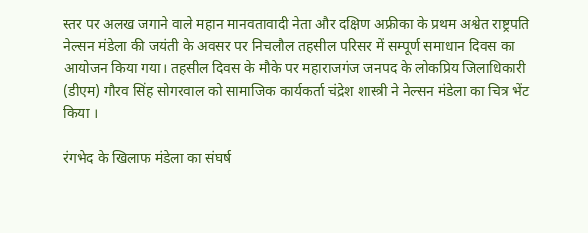स्तर पर अलख जगाने वाले महान मानवतावादी नेता और दक्षिण अफ्रीका के प्रथम अश्वेत राष्ट्रपति नेल्सन मंडेला की जयंती के अवसर पर निचलौल तहसील परिसर में सम्पूर्ण समाधान दिवस का आयोजन किया गया। तहसील दिवस के मौके पर महाराजगंज जनपद के लोकप्रिय जिलाधिकारी (डीएम) गौरव सिंह सोगरवाल को सामाजिक कार्यकर्ता चंद्रेश शास्त्री ने नेल्सन मंडेला का चित्र भेंट किया ।

रंगभेद के खिलाफ मंडेला का संघर्ष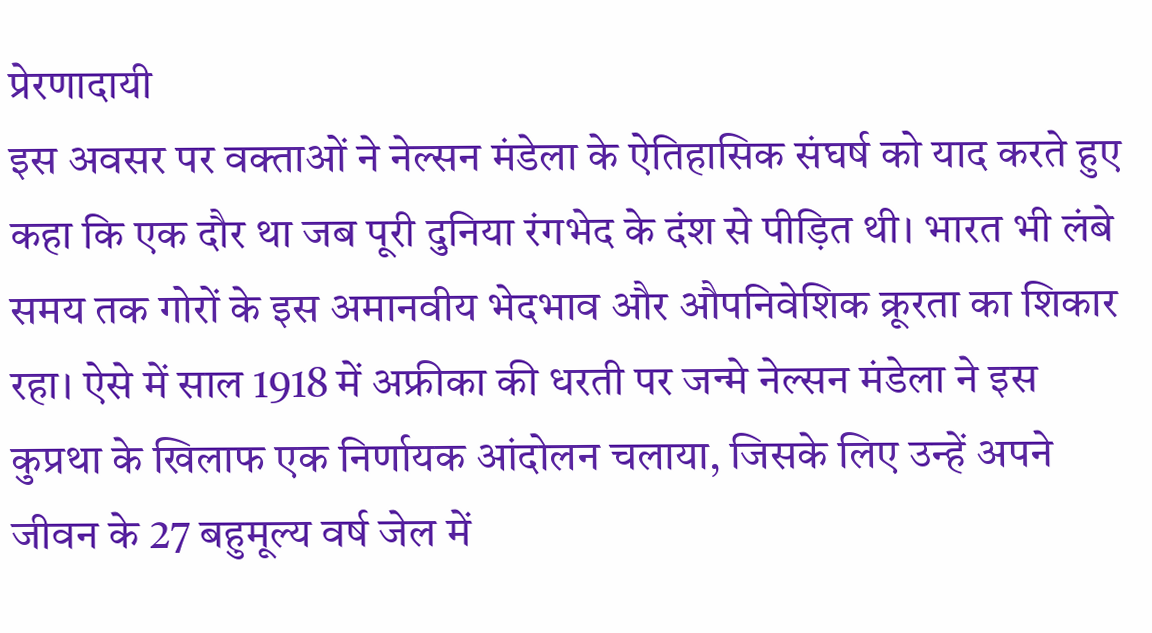प्रेरणादायी
इस अवसर पर वक्ताओं ने नेल्सन मंडेला के ऐतिहासिक संघर्ष को याद करते हुए कहा कि एक दौर था जब पूरी दुनिया रंगभेद के दंश से पीड़ित थी। भारत भी लंबे समय तक गोरों के इस अमानवीय भेदभाव और औपनिवेशिक क्रूरता का शिकार रहा। ऐसे में साल 1918 में अफ्रीका की धरती पर जन्मे नेल्सन मंडेला ने इस कुप्रथा के खिलाफ एक निर्णायक आंदोलन चलाया, जिसके लिए उन्हें अपने जीवन के 27 बहुमूल्य वर्ष जेल में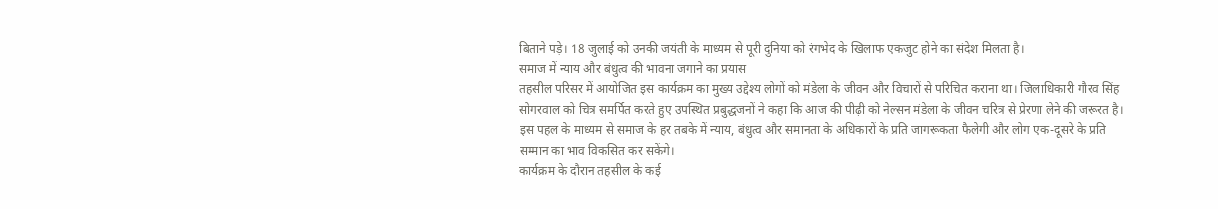बिताने पड़े। 18 जुलाई को उनकी जयंती के माध्यम से पूरी दुनिया को रंगभेद के खिलाफ एकजुट होने का संदेश मिलता है।
समाज में न्याय और बंधुत्व की भावना जगाने का प्रयास
तहसील परिसर में आयोजित इस कार्यक्रम का मुख्य उद्देश्य लोगों को मंडेला के जीवन और विचारों से परिचित कराना था। जिलाधिकारी गौरव सिंह सोगरवाल को चित्र समर्पित करते हुए उपस्थित प्रबुद्धजनों ने कहा कि आज की पीढ़ी को नेल्सन मंडेला के जीवन चरित्र से प्रेरणा लेने की जरूरत है। इस पहल के माध्यम से समाज के हर तबके में न्याय, बंधुत्व और समानता के अधिकारों के प्रति जागरूकता फैलेगी और लोग एक-दूसरे के प्रति सम्मान का भाव विकसित कर सकेंगे।
कार्यक्रम के दौरान तहसील के कई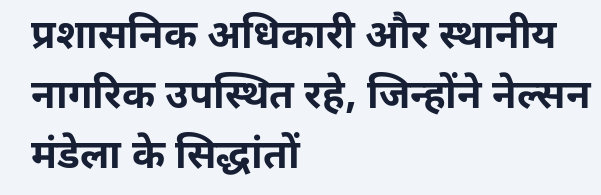प्रशासनिक अधिकारी और स्थानीय नागरिक उपस्थित रहे, जिन्होंने नेल्सन मंडेला के सिद्धांतों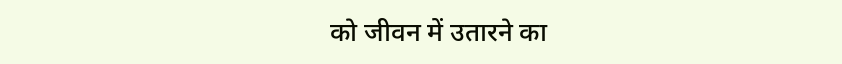को जीवन में उतारने का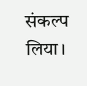संकल्प लिया।